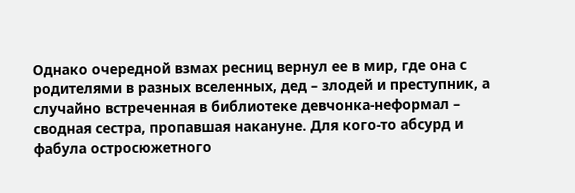Однако очередной взмах ресниц вернул ее в мир, где она с родителями в разных вселенных, дед – злодей и преступник, а случайно встреченная в библиотеке девчонка-неформал – сводная сестра, пропавшая накануне. Для кого-то абсурд и фабула остросюжетного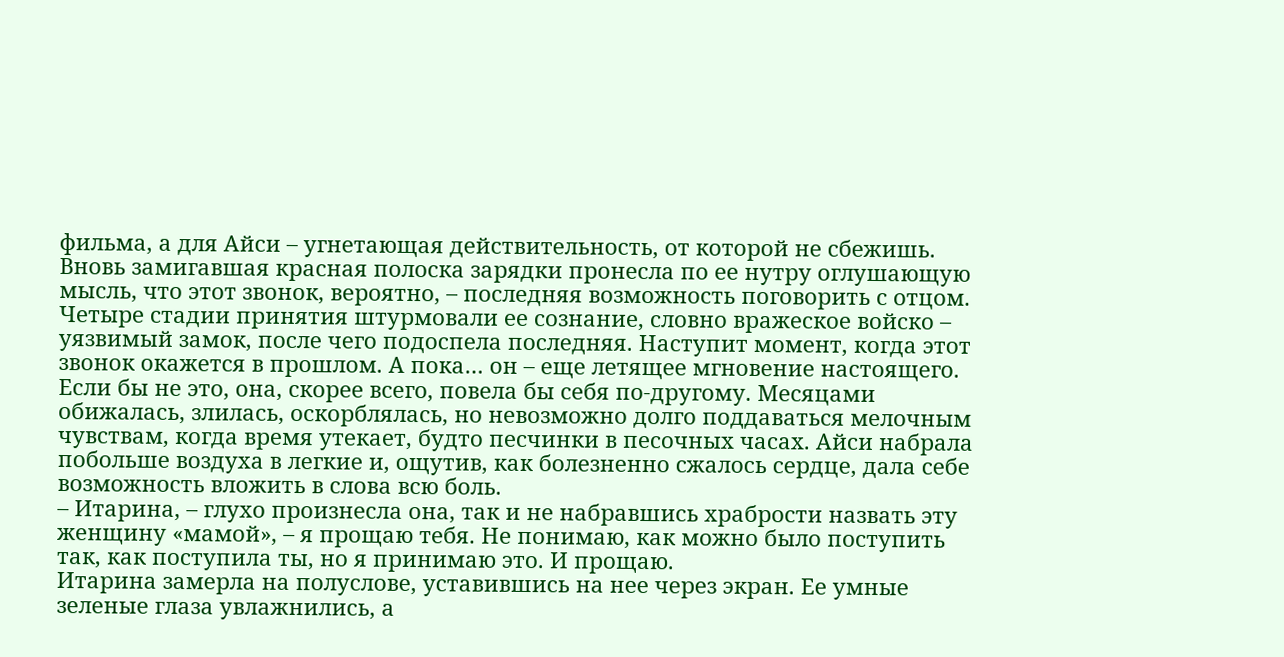фильма, а для Айси – угнетающая действительность, от которой не сбежишь.
Вновь замигавшая красная полоска зарядки пронесла по ее нутру оглушающую мысль, что этот звонок, вероятно, – последняя возможность поговорить с отцом. Четыре стадии принятия штурмовали ее сознание, словно вражеское войско – уязвимый замок, после чего подоспела последняя. Наступит момент, когда этот звонок окажется в прошлом. А пока… он – еще летящее мгновение настоящего. Если бы не это, она, скорее всего, повела бы себя по-другому. Месяцами обижалась, злилась, оскорблялась, но невозможно долго поддаваться мелочным чувствам, когда время утекает, будто песчинки в песочных часах. Айси набрала побольше воздуха в легкие и, ощутив, как болезненно сжалось сердце, дала себе возможность вложить в слова всю боль.
– Итарина, – глухо произнесла она, так и не набравшись храбрости назвать эту женщину «мамой», – я прощаю тебя. Не понимаю, как можно было поступить так, как поступила ты, но я принимаю это. И прощаю.
Итарина замерла на полуслове, уставившись на нее через экран. Ее умные зеленые глаза увлажнились, а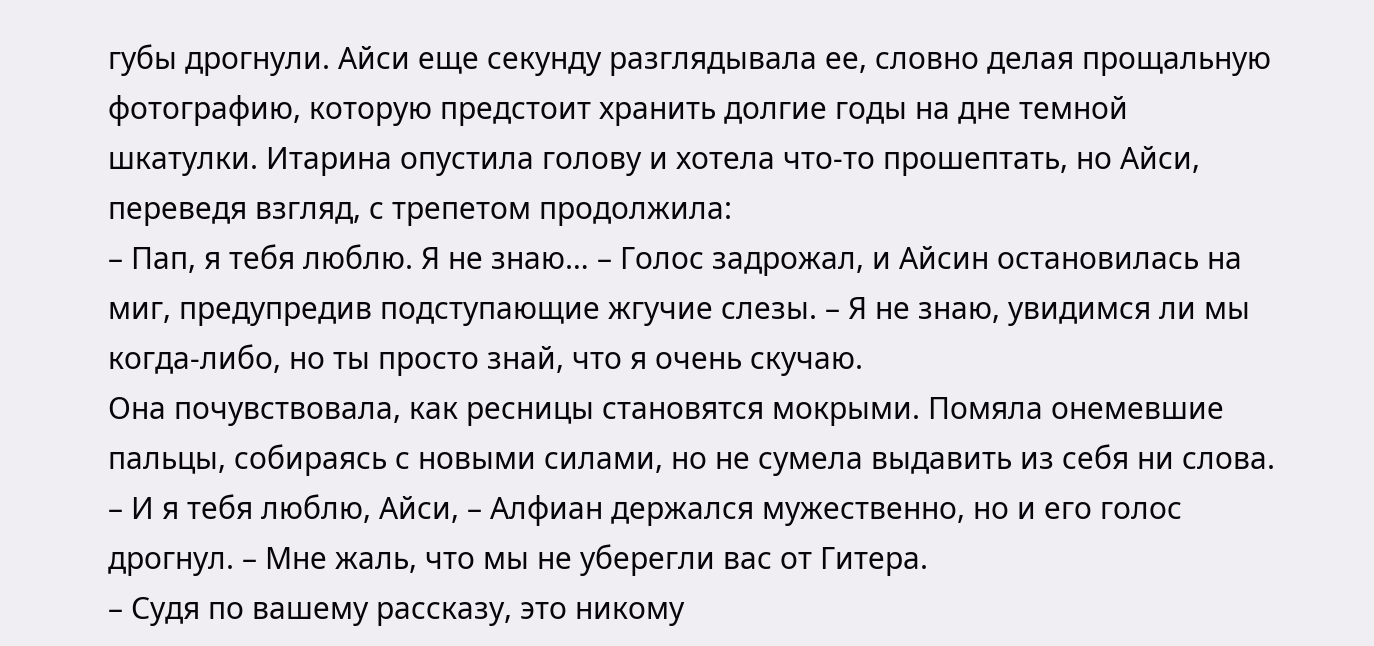губы дрогнули. Айси еще секунду разглядывала ее, словно делая прощальную фотографию, которую предстоит хранить долгие годы на дне темной шкатулки. Итарина опустила голову и хотела что-то прошептать, но Айси, переведя взгляд, с трепетом продолжила:
– Пап, я тебя люблю. Я не знаю… – Голос задрожал, и Айсин остановилась на миг, предупредив подступающие жгучие слезы. – Я не знаю, увидимся ли мы когда-либо, но ты просто знай, что я очень скучаю.
Она почувствовала, как ресницы становятся мокрыми. Помяла онемевшие пальцы, собираясь с новыми силами, но не сумела выдавить из себя ни слова.
– И я тебя люблю, Айси, – Алфиан держался мужественно, но и его голос дрогнул. – Мне жаль, что мы не уберегли вас от Гитера.
– Судя по вашему рассказу, это никому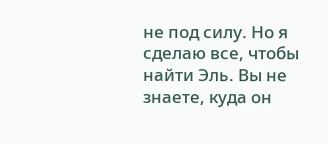не под силу. Но я сделаю все, чтобы найти Эль. Вы не знаете, куда он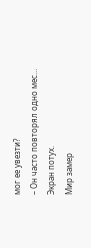мог ее увезти?
– Он часто повторял одно мес…
Экран потух.
Мир замер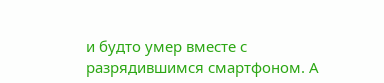и будто умер вместе с разрядившимся смартфоном. А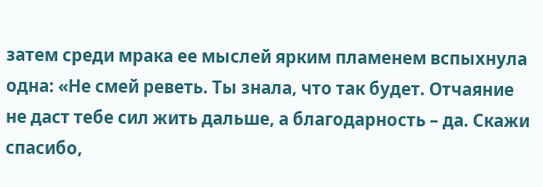затем среди мрака ее мыслей ярким пламенем вспыхнула одна: «Не смей реветь. Ты знала, что так будет. Отчаяние не даст тебе сил жить дальше, а благодарность – да. Скажи спасибо,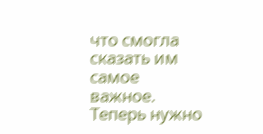что смогла сказать им самое важное. Теперь нужно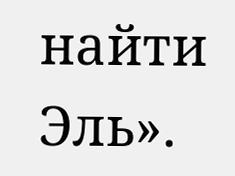найти Эль».